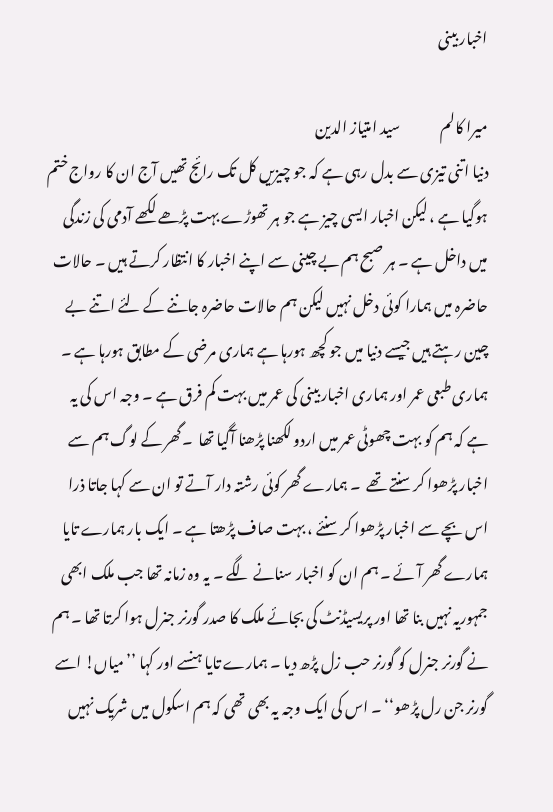اخبار بینی

میرا کالم              سید امتیاز الدین
دنیا اتنی تیزی سے بدل رہی ہے کہ جو چیزیں کل تک رائج تھیں آج ان کا رواج ختم ہوگیا ہے ، لیکن اخبار ایسی چیز ہے جو ہر تھوڑے بہت پڑھے لکھے آدمی کی زندگی میں داخل ہے ۔ ہر صبح ہم بے چینی سے اپنے اخبار کا انتظار کرتے ہیں ۔ حالات حاضرہ میں ہمارا کوئی دخل نہیں لیکن ہم حالات حاضرہ جاننے کے لئے اتنے بے چین رہتے ہیں جیسے دنیا میں جو کچھ ہورہا ہے ہماری مرضی کے مطابق ہورہا ہے ۔ ہماری طبعی عمر اور ہماری اخبار بینی کی عمر میں بہت کم فرق ہے ۔ وجہ اس کی یہ ہے کہ ہم کو بہت چھوٹی عمر میں اردو لکھنا پڑھنا آگیا تھا  ۔گھر کے لوگ ہم سے اخبار پڑھوا کر سنتے تھے  ۔ ہمارے گھر کوئی رشتہ دار آتے تو ان سے کہا جاتا ذرا اس بچے سے اخبار پڑھوا کر سنئے ، بہت صاف پڑھتا ہے ۔ ایک بار ہمارے تایا ہمارے گھر آئے ۔ ہم ان کو اخبار سنانے لگے ۔ یہ وہ زمانہ تھا جب ملک ابھی جمہوریہ نہیں بنا تھا اور پریسیڈنٹ کی بجائے ملک کا صدر گورنر جنرل ہوا کرتا تھا ۔ ہم نے گورنر جنرل کو گورنر حب زل پڑھ دیا ۔ ہمارے تایا ہنسے اور کہا ’’میاں! اسے گورنر جن رل پڑھو‘‘ ۔ اس کی ایک وجہ یہ بھی تھی کہ ہم اسکول میں شریک نہیں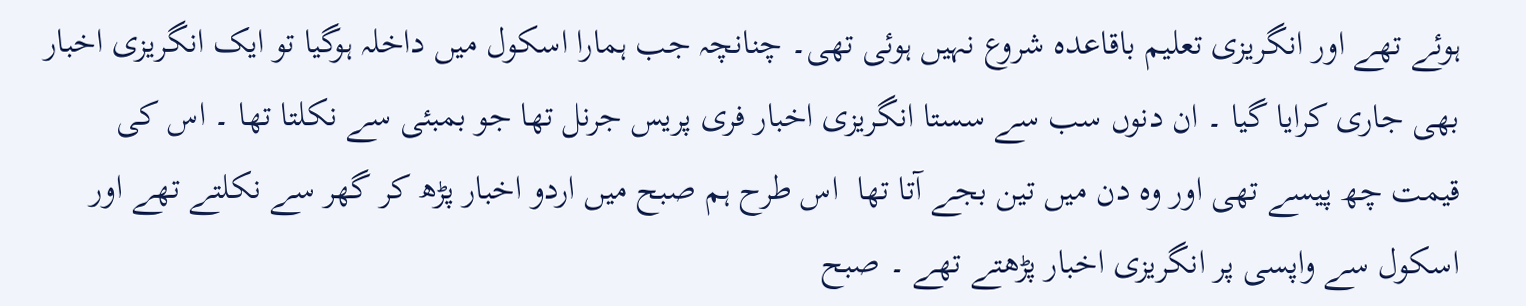ہوئے تھے اور انگریزی تعلیم باقاعدہ شروع نہیں ہوئی تھی۔ چنانچہ جب ہمارا اسکول میں داخلہ ہوگیا تو ایک انگریزی اخبار بھی جاری کرایا گیا ۔ ان دنوں سب سے سستا انگریزی اخبار فری پریس جرنل تھا جو بمبئی سے نکلتا تھا ۔ اس کی قیمت چھ پیسے تھی اور وہ دن میں تین بجے آتا تھا  اس طرح ہم صبح میں اردو اخبار پڑھ کر گھر سے نکلتے تھے اور اسکول سے واپسی پر انگریزی اخبار پڑھتے تھے ۔ صبح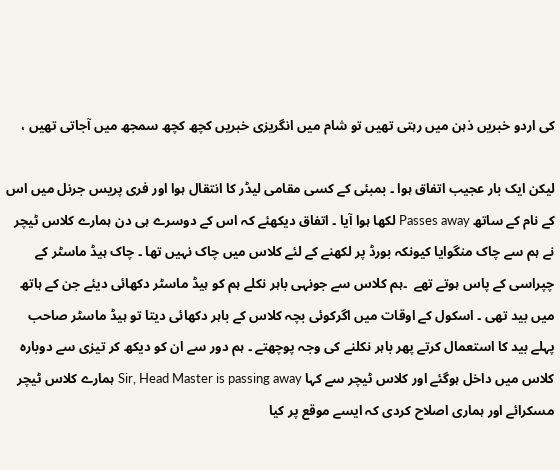کی اردو خبریں ذہن میں رہتی تھیں تو شام میں انگریزی خبریں کچھ کچھ سمجھ میں آجاتی تھیں ،

لیکن ایک بار عجیب اتفاق ہوا ۔ بمبئی کے کسی مقامی لیڈر کا انتقال ہوا اور فری پریس جرنل میں اس کے نام کے ساتھ Passes away لکھا ہوا آیا ۔ اتفاق دیکھئے کہ اس کے دوسرے ہی دن ہمارے کلاس ٹیچر نے ہم سے چاک منگوایا کیونکہ بورڈ پر لکھنے کے لئے کلاس میں چاک نہیں تھا ۔ چاک ہیڈ ماسٹر کے چپراسی کے پاس ہوتے تھے  ۔ہم کلاس سے جونہی باہر نکلے ہم کو ہیڈ ماسٹر دکھائی دیئے جن کے ہاتھ میں بید تھی ۔ اسکول کے اوقات میں اگرکوئی بچہ کلاس کے باہر دکھائی دیتا تو ہیڈ ماسٹر صاحب پہلے بید کا استعمال کرتے پھر باہر نکلنے کی وجہ پوچھتے ۔ ہم دور سے ان کو دیکھ کر تیزی سے دوبارہ کلاس میں داخل ہوگئے اور کلاس ٹیچر سے کہا Sir, Head Master is passing away ہمارے کلاس ٹیچر مسکرائے اور ہماری اصلاح کردی کہ ایسے موقع پر کیا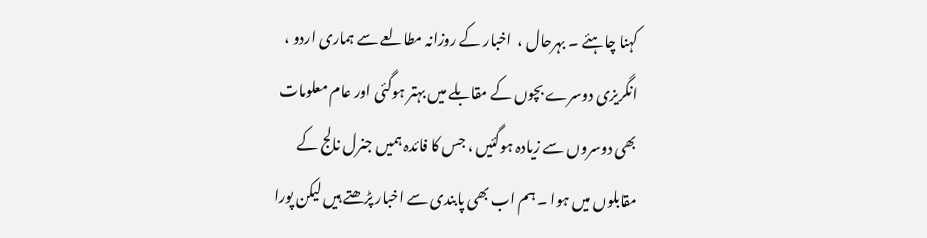کہنا چاہئے ۔ بہرحال ،  اخبار کے روزانہ مطالعے سے ہماری اردو ، انگریزی دوسرے بچوں کے مقابلے میں بہتر ہوگئی اور عام معلومات بھی دوسروں سے زیادہ ہوگئیں ، جس کا فائدہ ہمیں جنرل نالج کے مقابلوں میں ہوا ۔ ہم اب بھی پابندی سے اخبار پڑھتے ہیں لیکن پورا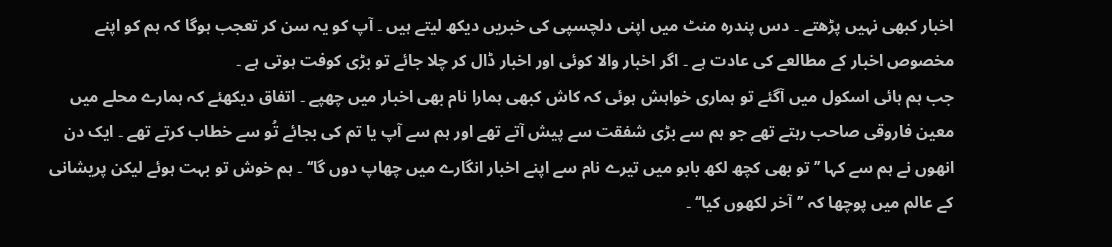اخبار کبھی نہیں پڑھتے ۔ دس پندرہ منٹ میں اپنی دلچسپی کی خبریں دیکھ لیتے ہیں ۔ آپ کو یہ سن کر تعجب ہوگا کہ ہم کو اپنے مخصوص اخبار کے مطالعے کی عادت ہے ۔ اگر اخبار والا کوئی اور اخبار ڈال کر چلا جائے تو بڑی کوفت ہوتی ہے ۔
جب ہم ہائی اسکول میں آگئے تو ہماری خواہش ہوئی کہ کاش کبھی ہمارا نام بھی اخبار میں چھپے ۔ اتفاق دیکھئے کہ ہمارے محلے میں معین فاروقی صاحب رہتے تھے جو ہم سے بڑی شفقت سے پیش آتے تھے اور ہم سے آپ یا تم کی بجائے تُو سے خطاب کرتے تھے ۔ ایک دن انھوں نے ہم سے کہا ’’تو بھی کچھ لکھ بابو میں تیرے نام سے اپنے اخبار انگارے میں چھاپ دوں گا‘‘ ۔ ہم خوش تو بہت ہوئے لیکن پریشانی کے عالم میں پوچھا کہ ’’آخر لکھوں کیا‘‘ ۔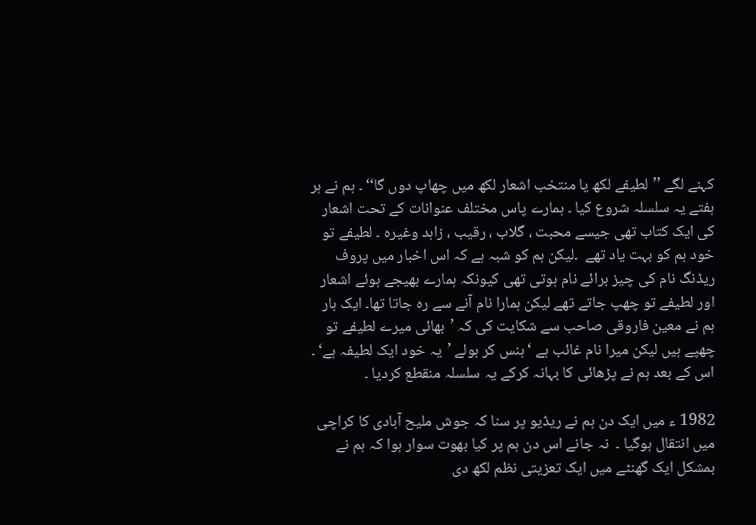کہنے لگے ’’لطیفے لکھ یا منتخب اشعار لکھ میں چھاپ دوں گا‘‘ ۔ ہم نے ہر ہفتے یہ سلسلہ شروع کیا ۔ ہمارے پاس مختلف عنوانات کے تحت اشعار کی ایک کتاب تھی جیسے محبت ، گلاب ، رقیب ، زاہد وغیرہ ۔ لطیفے تو خود ہم کو بہت یاد تھے  ۔لیکن ہم کو شبہ ہے کہ اس اخبار میں پروف ریڈنگ نام کی چیز برائے نام ہوتی تھی کیونکہ ہمارے بھیجے ہوئے اشعار اور لطیفے تو چھپ جاتے تھے لیکن ہمارا نام آنے سے رہ جاتا تھا۔ ایک بار ہم نے معین فاروقی صاحب سے شکایت کی کہ ’بھائی میرے لطیفے تو چھپے ہیں لیکن میرا نام غائب ہے ‘ ہنس کر بولے ’یہ خود ایک لطیفہ ہے‘ ۔ اس کے بعد ہم نے پڑھائی کا بہانہ کرکے یہ سلسلہ منقطع کردیا ۔

1982 ء میں ایک دن ہم نے ریڈیو پر سنا کہ جوش ملیح آبادی کا کراچی میں انتقال ہوگیا ۔  نہ جانے اس دن ہم پر کیا بھوت سوار ہوا کہ ہم نے بمشکل ایک گھنٹے میں ایک تعزیتی نظم لکھ دی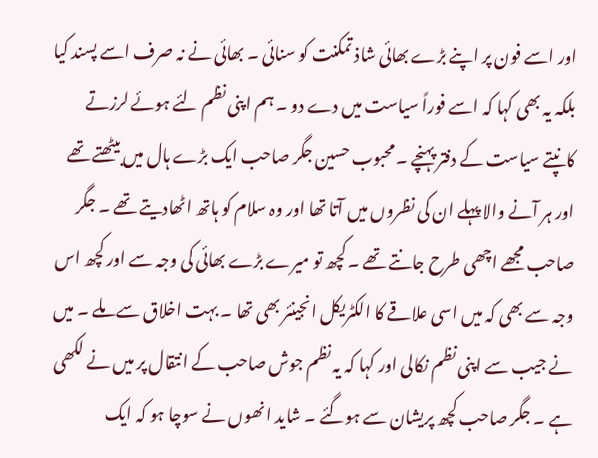اور اسے فون پر اپنے بڑے بھائی شاذ تمکنت کو سنائی ۔ بھائی نے نہ صرف اسے پسند کیا بلکہ یہ بھی کہا کہ اسے فوراً سیاست میں دے دو ۔ ہم اپنی نظم لئے ہوئے لرزتے کانپتے سیاست کے دفتر پہنچے ۔ محبوب حسین جگر صاحب ایک بڑے ہال میں بیٹھتے تھے اور ہر آنے والا پہلے ان کی نظروں میں آتا تھا اور وہ سلام کو ہاتھ اٹھادیتے تھے ۔ جگر صاحب مجھے اچھی طرح جانتے تھے ۔ کچھ تو میرے بڑے بھائی کی وجہ سے اور کچھ اس وجہ سے بھی کہ میں اسی علاقے کا الکٹریکل انجینئر بھی تھا ۔ بہت اخلاق سے ملے ۔ میں نے جیب سے اپنی نظم نکالی اور کہا کہ یہ نظم جوش صاحب کے انتقال پر میں نے لکھی ہے ۔ جگر صاحب کچھ پریشان سے ہوگئے ۔ شاید انھوں نے سوچا ہو کہ ایک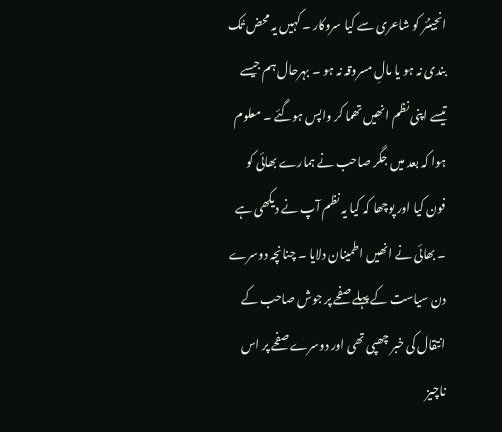انجینئر کو شاعری سے کیا سروکار ۔ کہیں یہ محض تُک بندی نہ ہو یا مالِ مسروقہ نہ ہو ۔ بہرحال ہم جیسے تیسے اپنی نظم انھیں تھما کر واپس ہوگئے ۔ معلوم ہوا کہ بعد میں جگر صاحب نے ہمارے بھائی کو فون کیا اور پوچھا کہ کیا یہ نظم آپ نے دیکھی ہے ۔ بھائی نے انھیں اطمینان دلایا ۔ چنانچہ دوسرے دن سیاست کے پہلے صفحے پر جوش صاحب کے انتقال کی خبر چھپی تھی اور دوسرے صفحے پر اس ناچیز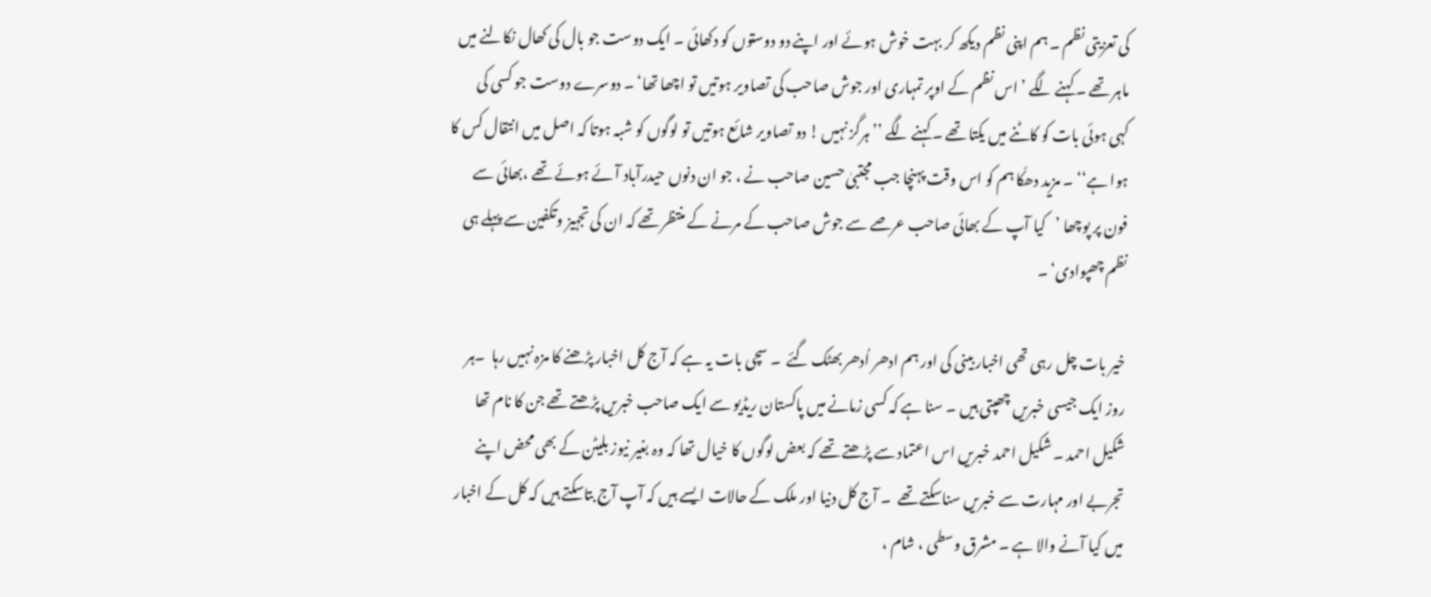کی تعزیتی نظم ۔ ہم اپنی نظم دیکھ کر بہت خوش ہوئے اور اپنے دو دوستوں کو دکھائی ۔ ایک دوست جو بال کی کھال نکالنے میں ماہر تھے ۔ کہنے لگے ’ اس نظم کے اوپر تمہاری اور جوش صاحب کی تصاویر ہوتیں تو اچھا تھا‘ ۔ دوسرے دوست جو کسی کی کہی ہوئی بات کو کاٹنے میں یکتا تھے ۔ کہنے لگے ’’ہرگز نہیں ! دو تصاویر شائع ہوتیں تو لوگوں کو شبہ ہوتا کہ اصل میں انتقال کس کا ہوا ہے‘‘ ۔ مزید دھکّا ہم کو اس وقت پہنچا جب مجتبیٰ حسین صاحب نے ، جو ان دنوں حیدرآباد آئے ہوئے تھے ،بھائی سے فون پر پوچھا ’کیا آپ کے بھائی صاحب عرصے سے جوش صاحب کے مرنے کے منتظر تھے کہ ان کی تجہیز وتکفین سے پہلے ہی نظم چھپوادی‘ ۔

خیر بات چل رہی تھی اخبار بینی کی اور ہم ادھر اُدھر بھٹک گئے  ۔ سچی بات یہ ہے کہ آج کل اخبار پڑھنے کا مزہ نہیں رہا  ۔ہر روز ایک جیسی خبریں چھپتی ہیں ۔ سنا ہے کہ کسی زمانے میں پاکستان ریڈیو سے ایک صاحب خبریں پڑھتے تھے جن کا نام تھا شکیل احمد ۔ شکیل احمد خبریں اس اعتماد سے پڑھتے تھے کہ بعض لوگوں کا خیال تھا کہ وہ بغیر نیوز بلیٹن کے بھی محض اپنے تجربے اور مہارت سے خبریں سناسکتے تھے  ۔ آج کل دنیا اور ملک کے حالات ایسے ہیں کہ آپ آج بتاسکتے ہیں کہ کل کے اخبار میں کیا آنے والا ہے ۔ مشرق وسطی ، شام ،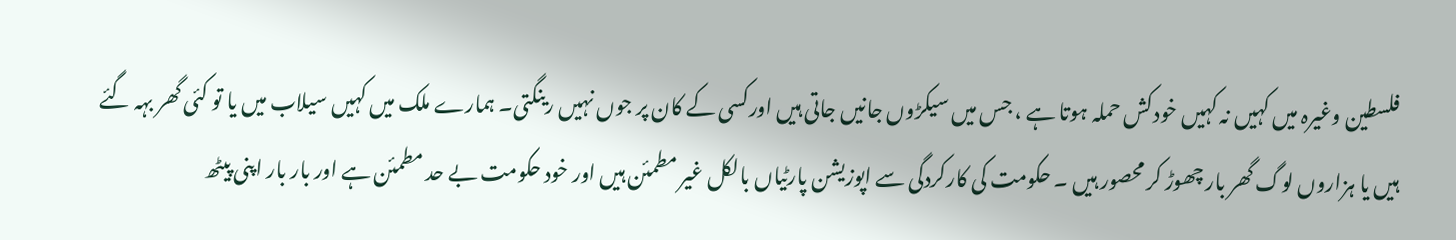فلسطین وغیرہ میں کہیں نہ کہیں خودکش حملہ ہوتا ہے ، جس میں سیکڑوں جانیں جاتی ہیں اورکسی کے کان پر جوں نہیں رینگتی۔ ہمارے ملک میں کہیں سیلاب میں یا تو کئی گھر بہہ گئے ہیں یا ہزاروں لوگ گھر بار چھوڑ کر محصور ہیں ۔ حکومت کی کارکردگی سے اپوزیشن پارٹیاں بالکل غیر مطمئن ہیں اور خود حکومت بے حد مطمئن ہے اور بار بار اپنی پیٹھ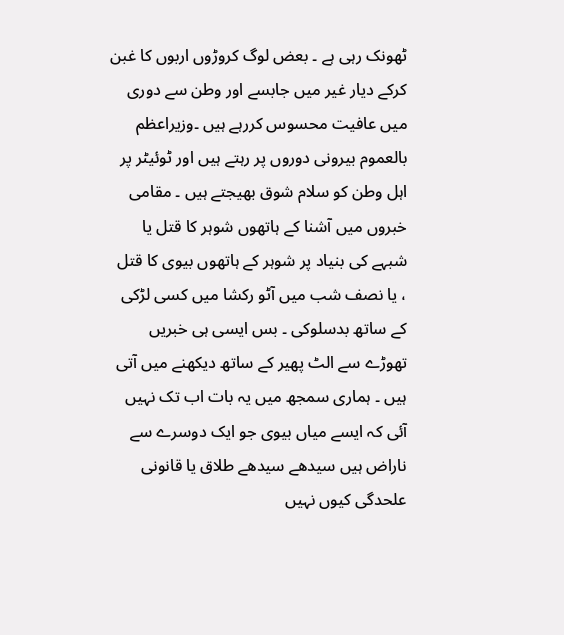ٹھونک رہی ہے ۔ بعض لوگ کروڑوں اربوں کا غبن کرکے دیار غیر میں جابسے اور وطن سے دوری میں عافیت محسوس کررہے ہیں ۔وزیراعظم بالعموم بیرونی دوروں پر رہتے ہیں اور ٹوئیٹر پر اہل وطن کو سلام شوق بھیجتے ہیں ۔ مقامی  خبروں میں آشنا کے ہاتھوں شوہر کا قتل یا شبہے کی بنیاد پر شوہر کے ہاتھوں بیوی کا قتل ، یا نصف شب میں آٹو رکشا میں کسی لڑکی کے ساتھ بدسلوکی ۔ بس ایسی ہی خبریں تھوڑے سے الٹ پھیر کے ساتھ دیکھنے میں آتی ہیں ۔ ہماری سمجھ میں یہ بات اب تک نہیں آئی کہ ایسے میاں بیوی جو ایک دوسرے سے ناراض ہیں سیدھے سیدھے طلاق یا قانونی علحدگی کیوں نہیں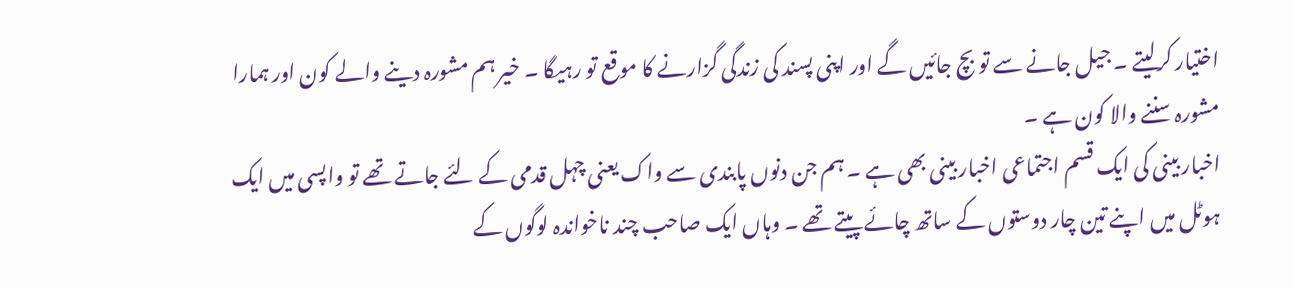اختیار کرلیتے ۔ جیل جانے سے تو بچ جائیں گے اور اپنی پسند کی زندگی گزارنے کا موقع تو رہیگا ۔ خیر ہم مشورہ دینے والے کون اور ہمارا مشورہ سننے والا کون ہے ۔
اخبار بینی کی ایک قسم اجتماعی اخبار بینی بھی ہے ۔ ہم جن دنوں پابندی سے واک یعنی چہل قدمی کے لئے جاتے تھے تو واپسی میں ایک ہوٹل میں اپنے تین چار دوستوں کے ساتھ چائے پیتے تھے ۔ وہاں ایک صاحب چند ناخواندہ لوگوں کے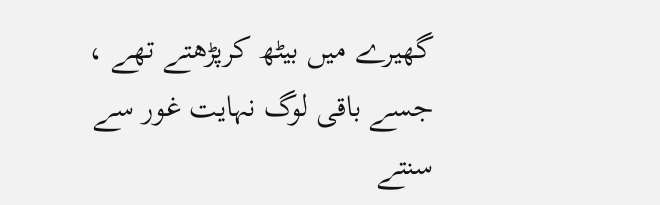گھیرے میں بیٹھ کرپڑھتے تھے ، جسے باقی لوگ نہایت غور سے سنتے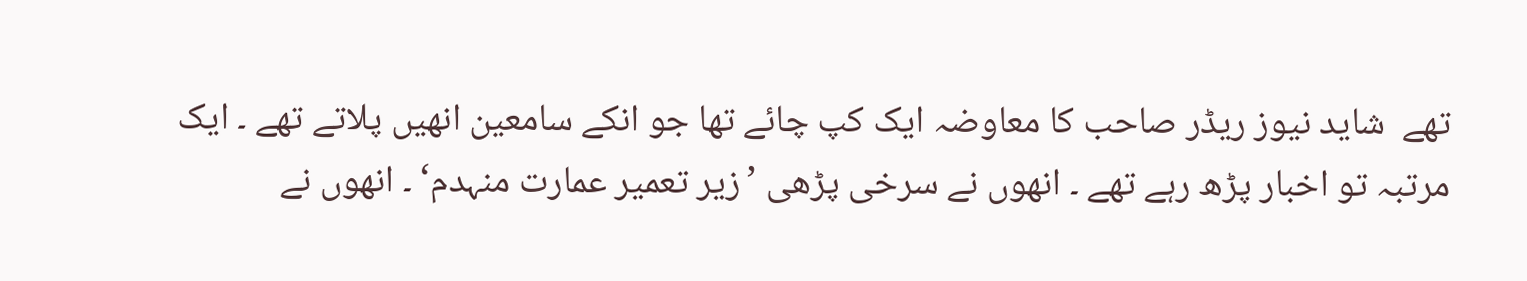تھے  شاید نیوز ریڈر صاحب کا معاوضہ ایک کپ چائے تھا جو انکے سامعین انھیں پلاتے تھے ۔ ایک مرتبہ تو اخبار پڑھ رہے تھے ۔ انھوں نے سرخی پڑھی ’زیر تعمیر عمارت منہدم‘ ۔ انھوں نے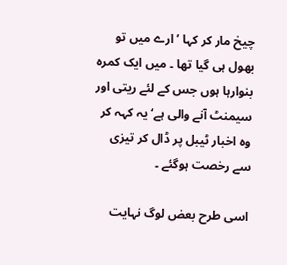چیخ مار کر کہا ’ارے میں تو بھول ہی گیا تھا ۔ میں ایک کمرہ بنوارہا ہوں جس کے لئے ریتی اور سیمنٹ آنے والی ہے‘ یہ کہہ کر وہ اخبار ٹیبل پر ڈال کر تیزی سے رخصت ہوگئے ۔

اسی طرح بعض لوگ نہایت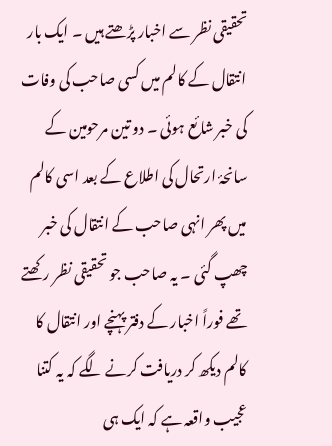تحقیقی نظر سے اخبار پڑھتے ہیں ۔ ایک بار انتقال کے کالم میں کسی صاحب کی وفات کی خبر شائع ہوئی ۔ دو تین مرحومین کے سانحۂ ارتحال کی اطلاع کے بعد اسی کالم میں پھر انہی صاحب کے انتقال کی خبر چھپ گئی ۔ یہ صاحب جو تحقیقی نظر رکھتے تھے فوراً اخبار کے دفتر پہنچے اور انتقال کا کالم دیکھ کر دریافت کرنے لگے کہ یہ کتنا عجیب واقعہ ہے کہ ایک ہی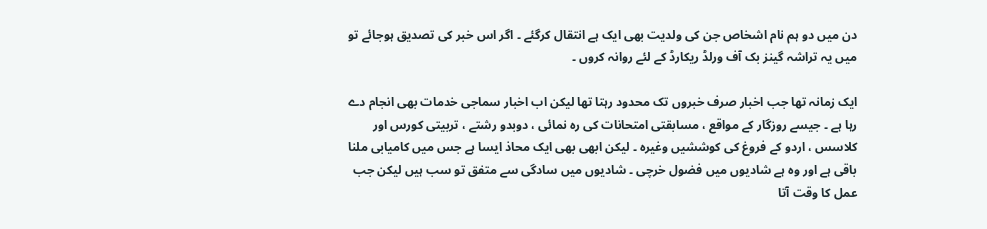دن میں دو ہم نام اشخاص جن کی ولدیت بھی ایک ہے انتقال کرگئے ۔ اگر اس خبر کی تصدیق ہوجائے تو میں یہ تراشہ گینز بک آف ورلڈ ریکارڈ کے لئے روانہ کروں ۔

ایک زمانہ تھا جب اخبار صرف خبروں تک محدود رہتا تھا لیکن اب اخبار سماجی خدمات بھی انجام دے رہا ہے ۔ جیسے روزگار کے مواقع ، مسابقتی امتحانات کی رہ نمائی ، دوبدو رشتے ، تربیتی کورس اور کلاسس ، اردو کے فروغ کی کوششیں وغیرہ ۔ لیکن ابھی بھی ایک محاذ ایسا ہے جس میں کامیابی ملنا باقی ہے اور وہ ہے شادیوں میں فضول خرچی ۔ شادیوں میں سادگی سے متفق تو سب ہیں لیکن جب عمل کا وقت آتا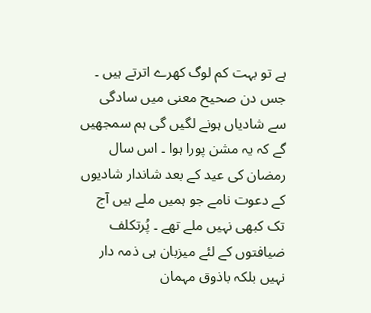ہے تو بہت کم لوگ کھرے اترتے ہیں ۔ جس دن صحیح معنی میں سادگی سے شادیاں ہونے لگیں گی ہم سمجھیں گے کہ یہ مشن پورا ہوا ۔ اس سال رمضان کی عید کے بعد شاندار شادیوں کے دعوت نامے جو ہمیں ملے ہیں آج تک کبھی نہیں ملے تھے ۔ پُرتکلف ضیافتوں کے لئے میزبان ہی ذمہ دار نہیں بلکہ باذوق مہمان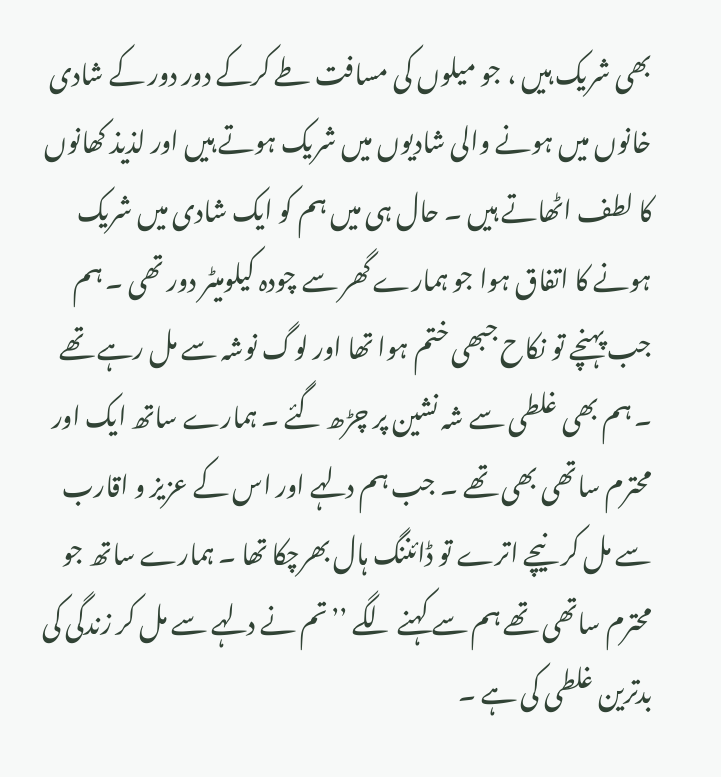بھی شریک ہیں ، جو میلوں کی مسافت طے کرکے دور دور کے شادی خانوں میں ہونے والی شادیوں میں شریک ہوتے ہیں اور لذیذ کھانوں کا لطف اٹھاتے ہیں ۔ حال ہی میں ہم کو ایک شادی میں شریک ہونے کا اتفاق ہوا جو ہمارے گھر سے چودہ کیلومیٹر دور تھی ۔ ہم جب پہنچے تو نکاح جبھی ختم ہوا تھا اور لوگ نوشہ سے مل رہے تھے ۔ ہم بھی غلطی سے شہ نشین پر چڑھ گئے ۔ ہمارے ساتھ ایک اور محترم ساتھی بھی تھے ۔ جب ہم دلہے اور اس کے عزیز و اقارب سے مل کر نیچے اترے تو ڈائننگ ہال بھرچکا تھا ۔ ہمارے ساتھ جو محترم ساتھی تھے ہم سے کہنے لگے ’’تم نے دلہے سے مل کر زندگی کی بدترین غلطی کی ہے ۔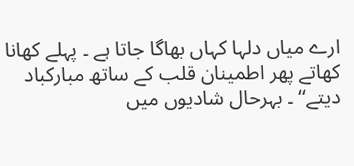ارے میاں دلہا کہاں بھاگا جاتا ہے ۔ پہلے کھانا کھاتے پھر اطمینان قلب کے ساتھ مبارکباد دیتے‘‘ ۔ بہرحال شادیوں میں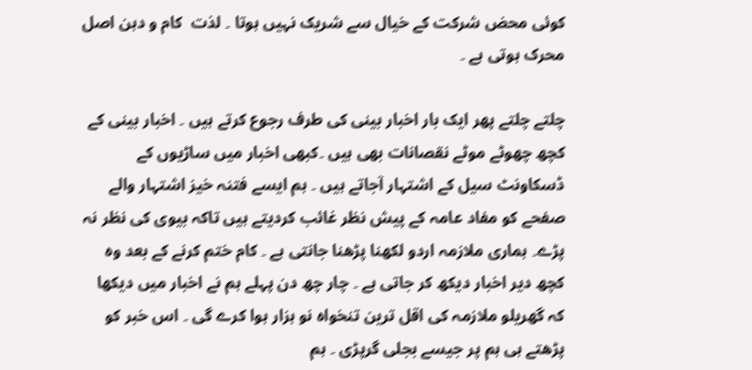کوئی محض شرکت کے خیال سے شریک نہیں ہوتا ۔ لذت  کام و دہن اصل محرک ہوتی ہے ۔

چلتے چلتے پھر ایک بار اخبار بینی کی طرف رجوع کرتے ہیں ۔ اخبار بینی کے کچھ چھوٹے موٹے نقصانات بھی ہیں ۔کبھی اخبار میں ساڑیوں کے ڈسکاونٹ سیل کے اشتہار آجاتے ہیں ۔ ہم ایسے فتنہ خیز اشتہار والے صفحے کو مفاد عامہ کے پیش نظر غائب کردیتے ہیں تاکہ بیوی کی نظر نہ پڑے۔ ہماری ملازمہ اردو لکھنا پڑھنا جانتی ہے ۔ کام ختم کرنے کے بعد وہ کچھ دیر اخبار دیکھ کر جاتی ہے ۔ چار چھ دن پہلے ہم نے اخبار میں دیکھا کہ گھریلو ملازمہ کی اقل ترین تنخواہ نو ہزار ہوا کرے گی ۔ اس خبر کو پڑھتے ہی ہم پر جیسے بجلی گرپڑی ۔ ہم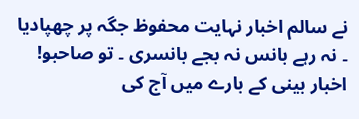نے سالم اخبار نہایت محفوظ جگہ پر چھپادیا ۔ نہ رہے بانس نہ بجے بانسری ۔ تو صاحبو! اخبار بینی کے بارے میں آج کی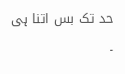حد تک بس اتنا ہی ۔